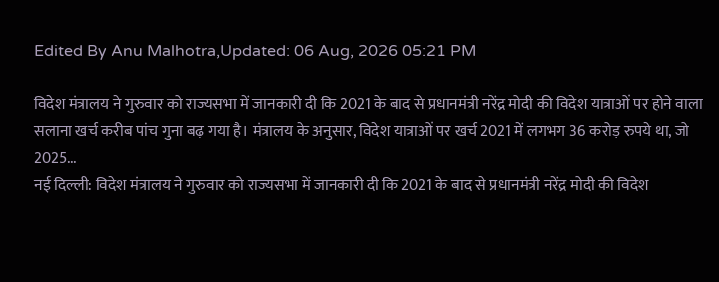Edited By Anu Malhotra,Updated: 06 Aug, 2026 05:21 PM

विदेश मंत्रालय ने गुरुवार को राज्यसभा में जानकारी दी कि 2021 के बाद से प्रधानमंत्री नरेंद्र मोदी की विदेश यात्राओं पर होने वाला सलाना खर्च करीब पांच गुना बढ़ गया है। मंत्रालय के अनुसार, विदेश यात्राओं पर खर्च 2021 में लगभग 36 करोड़ रुपये था, जो 2025...
नई दिल्ली: विदेश मंत्रालय ने गुरुवार को राज्यसभा में जानकारी दी कि 2021 के बाद से प्रधानमंत्री नरेंद्र मोदी की विदेश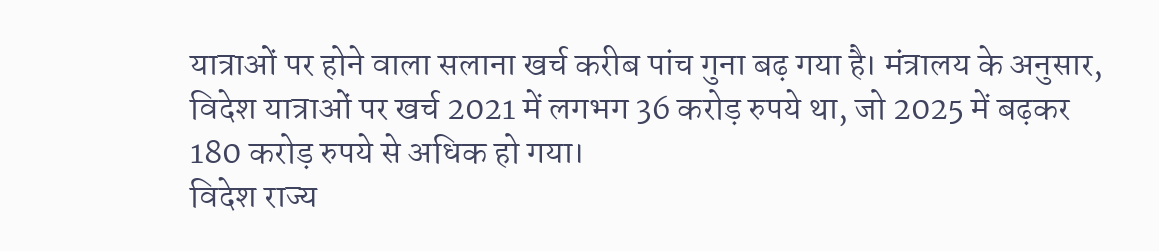यात्राओं पर होने वाला सलाना खर्च करीब पांच गुना बढ़ गया है। मंत्रालय के अनुसार, विदेश यात्राओं पर खर्च 2021 में लगभग 36 करोड़ रुपये था, जो 2025 में बढ़कर 180 करोड़ रुपये से अधिक हो गया।
विदेश राज्य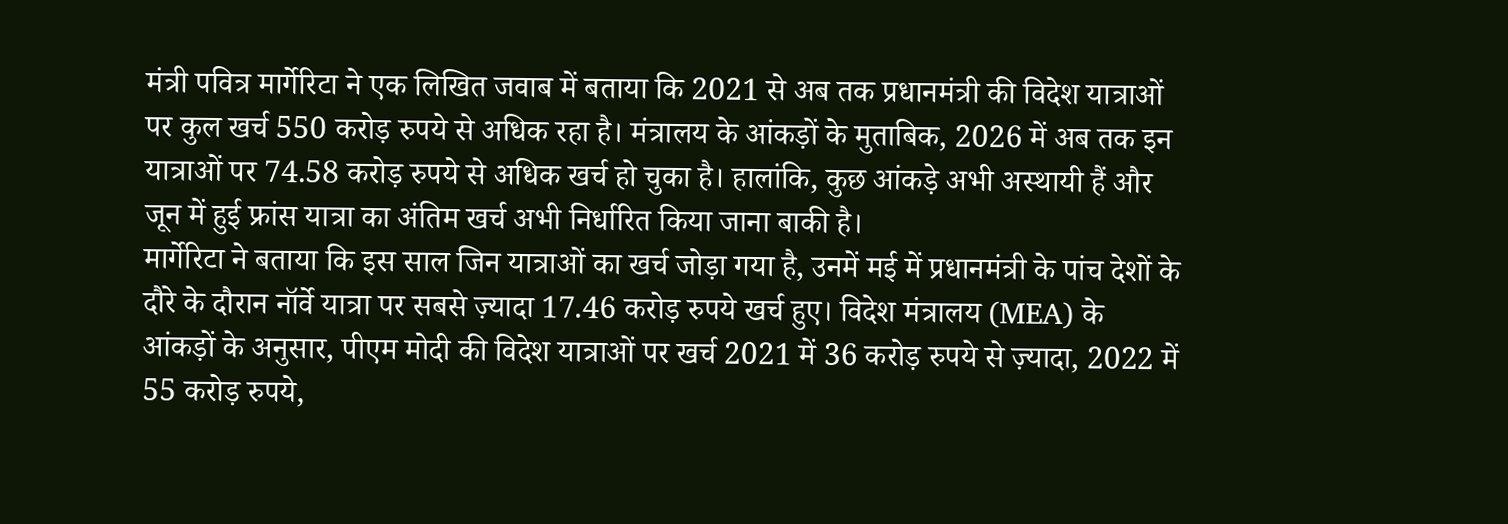मंत्री पवित्र मार्गेरिटा ने एक लिखित जवाब में बताया कि 2021 से अब तक प्रधानमंत्री की विदेश यात्राओं पर कुल खर्च 550 करोड़ रुपये से अधिक रहा है। मंत्रालय के आंकड़ों के मुताबिक, 2026 में अब तक इन यात्राओं पर 74.58 करोड़ रुपये से अधिक खर्च हो चुका है। हालांकि, कुछ आंकड़े अभी अस्थायी हैं और जून में हुई फ्रांस यात्रा का अंतिम खर्च अभी निर्धारित किया जाना बाकी है।
मार्गेरिटा ने बताया कि इस साल जिन यात्राओं का खर्च जोड़ा गया है, उनमें मई में प्रधानमंत्री के पांच देशों के दौरे के दौरान नॉर्वे यात्रा पर सबसे ज़्यादा 17.46 करोड़ रुपये खर्च हुए। विदेश मंत्रालय (MEA) के आंकड़ों के अनुसार, पीएम मोदी की विदेश यात्राओं पर खर्च 2021 में 36 करोड़ रुपये से ज़्यादा, 2022 में 55 करोड़ रुपये,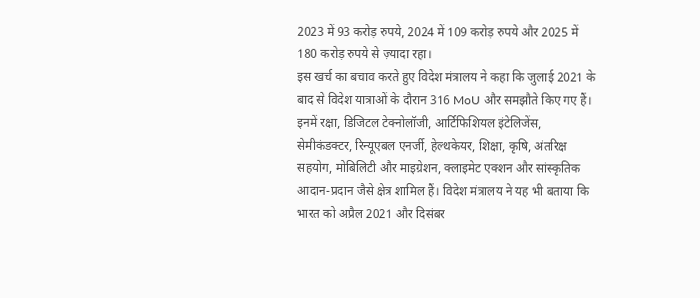2023 में 93 करोड़ रुपये, 2024 में 109 करोड़ रुपये और 2025 में 180 करोड़ रुपये से ज़्यादा रहा।
इस खर्च का बचाव करते हुए विदेश मंत्रालय ने कहा कि जुलाई 2021 के बाद से विदेश यात्राओं के दौरान 316 MoU और समझौते किए गए हैं। इनमें रक्षा, डिजिटल टेक्नोलॉजी, आर्टिफिशियल इंटेलिजेंस, सेमीकंडक्टर, रिन्यूएबल एनर्जी, हेल्थकेयर, शिक्षा, कृषि, अंतरिक्ष सहयोग, मोबिलिटी और माइग्रेशन, क्लाइमेट एक्शन और सांस्कृतिक आदान-प्रदान जैसे क्षेत्र शामिल हैं। विदेश मंत्रालय ने यह भी बताया कि भारत को अप्रैल 2021 और दिसंबर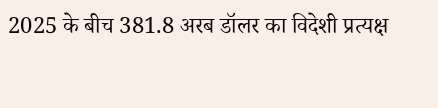2025 के बीच 381.8 अरब डॉलर का विदेशी प्रत्यक्ष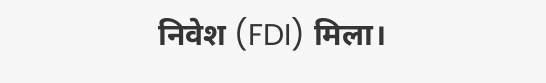निवेश (FDI) मिला।